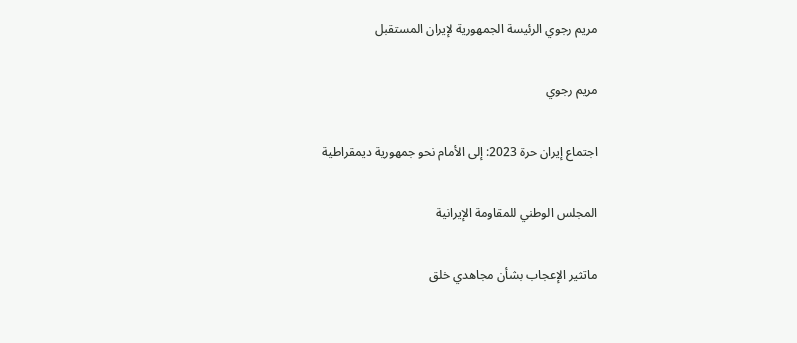مريم رجوي الرئيسة الجمهورية لإيران المستقبل

مريم رجوي

اجتماع إيران حرة 2023: إلى الأمام نحو جمهورية ديمقراطية

المجلس الوطني للمقاومة الإيرانية

ماتثير الإعجاب بشأن مجاهدي خلق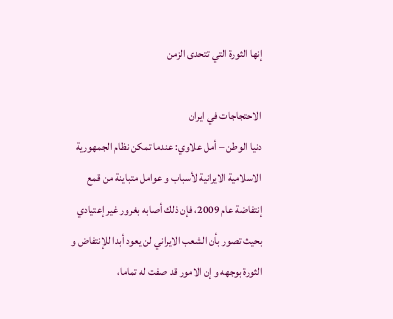إنها الثورة التي تتحدى الزمن

الاحتجاجات في ايران
دنيا الوطن – أمل علاوي: عندما تمکن نظام الجمهورية الاسلامية الايرانية لأسباب و عوامل متباينة من قمع إنتفاضة عام 2009، فإن ذلك أصابه بغرور غير إعتيادي بحيث تصور بأن الشعب الايراني لن يعود أبدا للإنتفاض و الثورة بوجهه و إن الامور قد صفت له تماما،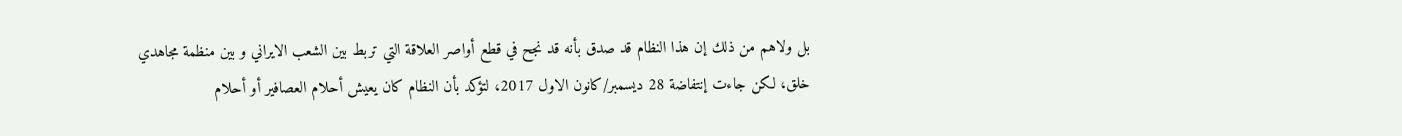بل ولاهم من ذلك إن هذا النظام قد صدق بأنه قد نجح في قطع أواصر العلاقة التي تربط بين الشعب الايراني و بين منظمة مجاهدي خلق، لکن جاءت إنتفاضة 28 ديسمبر/کانون الاول 2017، لتؤکد بأن النظام کان يعيش أحلام العصافير أو أحلام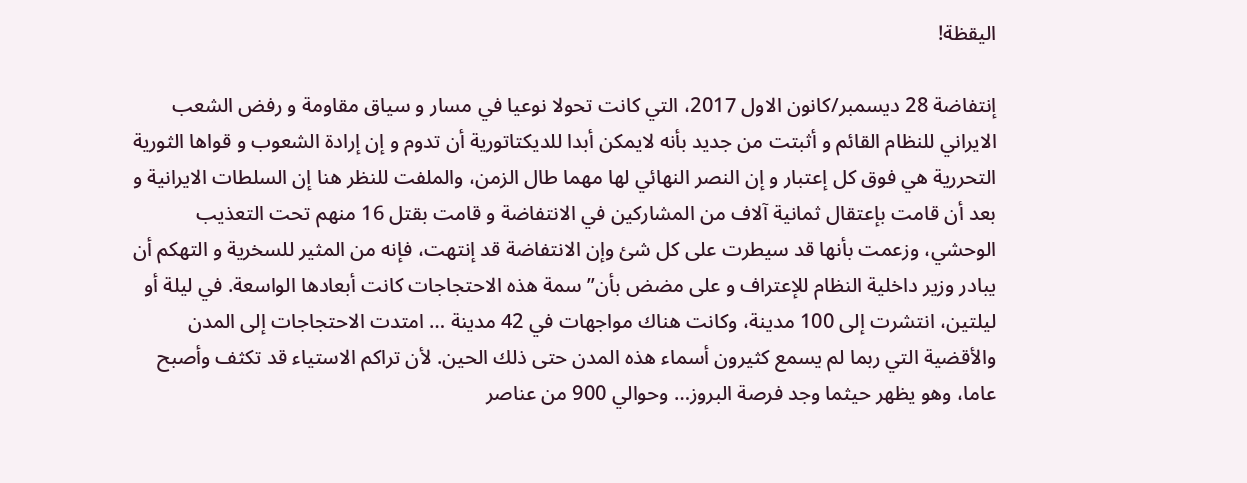اليقظة!

إنتفاضة 28 ديسمبر/کانون الاول 2017، التي کانت تحولا نوعيا في مسار و سياق مقاومة و رفض الشعب الايراني للنظام القائم و أثبتت من جديد بأنه لايمکن أبدا للديکتاتورية أن تدوم و إن إرادة الشعوب و قواها الثورية التحررية هي فوق کل إعتبار و إن النصر النهائي لها مهما طال الزمن، والملفت للنظر هنا إن السلطات الايرانية و بعد أن قامت بإعتقال ثمانية آلاف من المشارکين في الانتفاضة و قامت بقتل 16 منهم تحت التعذيب الوحشي، وزعمت بأنها قد سيطرت على کل شئ وإن الانتفاضة قد إنتهت، فإنه من المثير للسخرية و التهکم أن يبادر وزير داخلية النظام للإعتراف و على مضض بأن” سمة هذه الاحتجاجات كانت أبعادها الواسعة. في ليلة أو ليلتين، انتشرت إلى 100 مدينة، وكانت هناك مواجهات في 42 مدينة … امتدت الاحتجاجات إلى المدن والأقضية التي ربما لم يسمع كثيرون أسماء هذه المدن حتى ذلك الحين. لأن تراكم الاستياء قد تكثف وأصبح عاما، وهو يظهر حيثما وجد فرصة البروز… وحوالي 900 من عناصر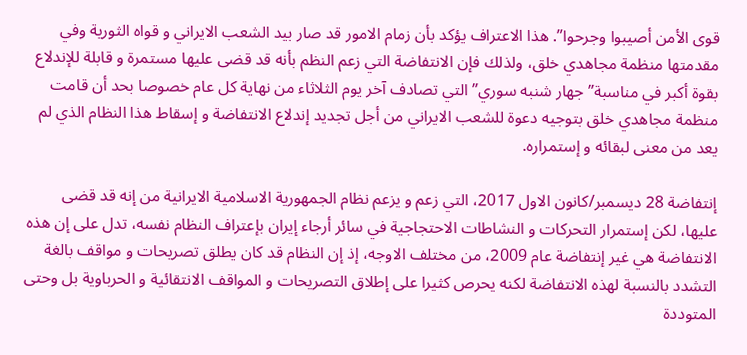قوى الأمن أصيبوا وجرحوا”. هذا الاعتراف يؤکد بأن زمام الامور قد صار بيد الشعب الايراني و قواه الثورية وفي مقدمتها منظمة مجاهدي خلق، ولذلك فإن الانتفاضة التي زعم النظم بأنه قد قضى عليها مستمرة و قابلة للإندلاع بقوة أکبر في مناسبة”جهار شنبە سوري” التي تصادف آخر يوم الثلاثاء من نهاية کل عام خصوصا بحد أن قامت منظمة مجاهدي خلق بتوجيه دعوة للشعب الايراني من أجل تجديد إندلاع الانتفاضة و إسقاط هذا النظام الذي لم يعد من معنى لبقائه و إستمراره.

إنتفاضة 28 ديسمبر/کانون الاول 2017، التي زعم و يزعم نظام الجمهورية الاسلامية الايرانية من إنه قد قضى عليها، لکن إستمرار التحرکات و النشاطات الاحتجاجية في سائر أرجاء إيران بإعتراف النظام نفسه، تدل على إن هذه الانتفاضة هي غير إنتفاضة عام 2009، من مختلف الاوجه، إذ إن النظام قد کان يطلق تصريحات و مواقف بالغة التشدد بالنسبة لهذه الانتفاضة لکنه يحرص کثيرا على إطلاق التصريحات و المواقف الانتقائية و الحرباوية بل وحتى المتوددة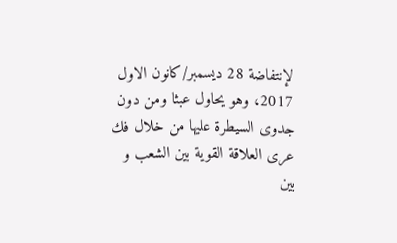لإنتفاضة 28 ديسمبر/کانون الاول 2017، وهو يحاول عبثا ومن دون جدوى السيطرة عليها من خلال فك عرى العلاقة القوية بين الشعب و بين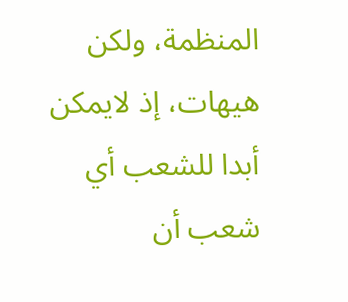المنظمة، ولکن هيهات، إذ لايمکن أبدا للشعب أي شعب أن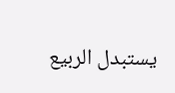يستبدل الربيع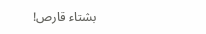بشتاء قارص!